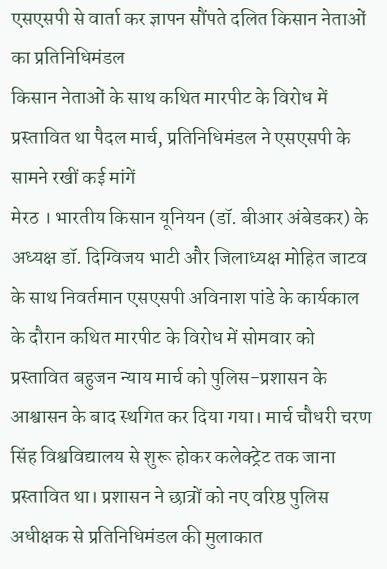एसएसपी से वार्ता कर ज्ञापन सौंपते दलित किसान नेताओं का प्रतिनिधिमंडल
किसान नेताओं के साथ कथित मारपीट के विरोध में प्रस्तावित था पैदल मार्च, प्रतिनिधिमंडल ने एसएसपी के सामने रखीं कई मांगें
मेरठ । भारतीय किसान यूनियन (डॉ. बीआर अंबेडकर) के अध्यक्ष डॉ. दिग्विजय भाटी और जिलाध्यक्ष मोहित जाटव के साथ निवर्तमान एसएसपी अविनाश पांडे के कार्यकाल के दौरान कथित मारपीट के विरोध में सोमवार को प्रस्तावित बहुजन न्याय मार्च को पुलिस-प्रशासन के आश्वासन के बाद स्थगित कर दिया गया। मार्च चौधरी चरण सिंह विश्वविद्यालय से शुरू होकर कलेक्ट्रेट तक जाना प्रस्तावित था। प्रशासन ने छात्रों को नए वरिष्ठ पुलिस अधीक्षक से प्रतिनिधिमंडल की मुलाकात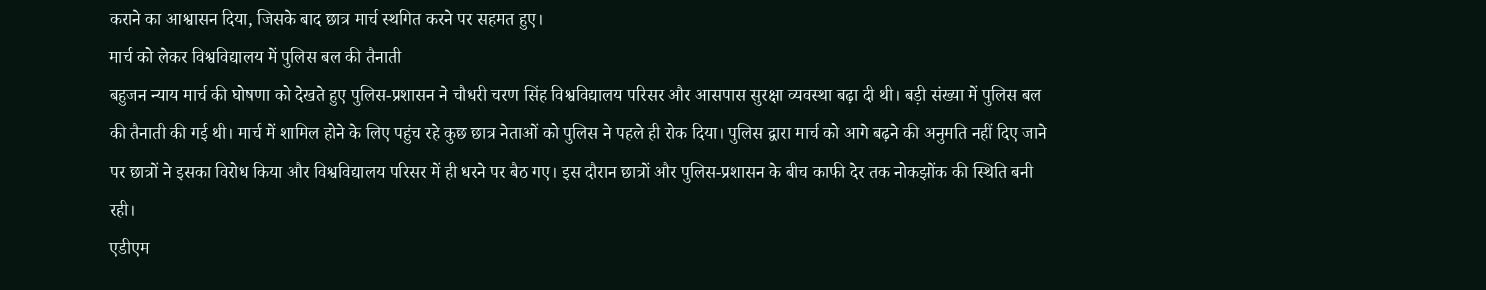कराने का आश्वासन दिया, जिसके बाद छात्र मार्च स्थगित करने पर सहमत हुए।
मार्च को लेकर विश्वविद्यालय में पुलिस बल की तैनाती
बहुजन न्याय मार्च की घोषणा को देखते हुए पुलिस-प्रशासन ने चौधरी चरण सिंह विश्वविद्यालय परिसर और आसपास सुरक्षा व्यवस्था बढ़ा दी थी। बड़ी संख्या में पुलिस बल की तैनाती की गई थी। मार्च में शामिल होने के लिए पहुंच रहे कुछ छात्र नेताओं को पुलिस ने पहले ही रोक दिया। पुलिस द्वारा मार्च को आगे बढ़ने की अनुमति नहीं दिए जाने पर छात्रों ने इसका विरोध किया और विश्वविद्यालय परिसर में ही धरने पर बैठ गए। इस दौरान छात्रों और पुलिस-प्रशासन के बीच काफी देर तक नोकझोंक की स्थिति बनी रही।
एडीएम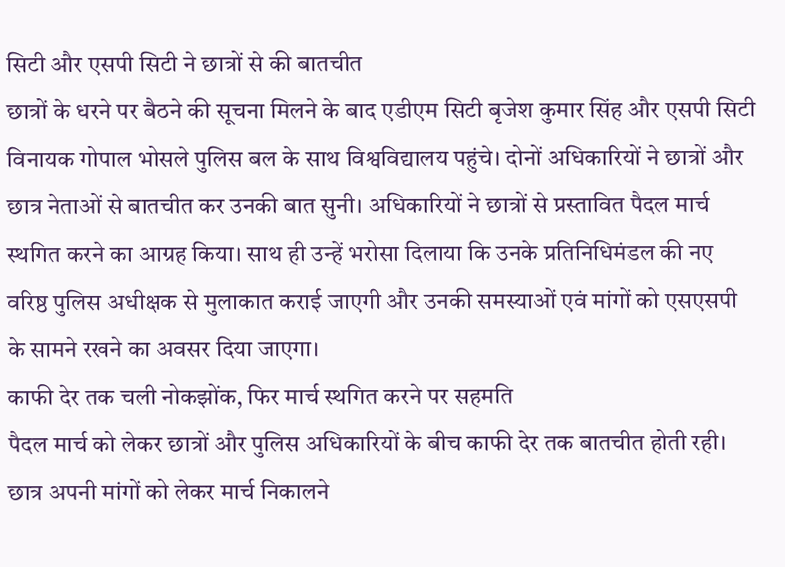सिटी और एसपी सिटी ने छात्रों से की बातचीत
छात्रों के धरने पर बैठने की सूचना मिलने के बाद एडीएम सिटी बृजेश कुमार सिंह और एसपी सिटी विनायक गोपाल भोसले पुलिस बल के साथ विश्वविद्यालय पहुंचे। दोनों अधिकारियों ने छात्रों और छात्र नेताओं से बातचीत कर उनकी बात सुनी। अधिकारियों ने छात्रों से प्रस्तावित पैदल मार्च स्थगित करने का आग्रह किया। साथ ही उन्हें भरोसा दिलाया कि उनके प्रतिनिधिमंडल की नए वरिष्ठ पुलिस अधीक्षक से मुलाकात कराई जाएगी और उनकी समस्याओं एवं मांगों को एसएसपी के सामने रखने का अवसर दिया जाएगा।
काफी देर तक चली नोकझोंक, फिर मार्च स्थगित करने पर सहमति
पैदल मार्च को लेकर छात्रों और पुलिस अधिकारियों के बीच काफी देर तक बातचीत होती रही। छात्र अपनी मांगों को लेकर मार्च निकालने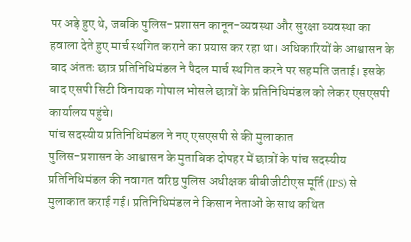पर अड़े हुए थे, जबकि पुलिस-प्रशासन कानून-व्यवस्था और सुरक्षा व्यवस्था का हवाला देते हुए मार्च स्थगित कराने का प्रयास कर रहा था। अधिकारियों के आश्वासन के बाद अंततः छात्र प्रतिनिधिमंडल ने पैदल मार्च स्थगित करने पर सहमति जताई। इसके बाद एसपी सिटी विनायक गोपाल भोसले छात्रों के प्रतिनिधिमंडल को लेकर एसएसपी कार्यालय पहुंचे।
पांच सदस्यीय प्रतिनिधिमंडल ने नए एसएसपी से की मुलाकात
पुलिस-प्रशासन के आश्वासन के मुताबिक दोपहर में छात्रों के पांच सदस्यीय प्रतिनिधिमंडल की नवागत वरिष्ठ पुलिस अधीक्षक बीबीजीटीएस मूर्ति (IPS) से मुलाकात कराई गई। प्रतिनिधिमंडल ने किसान नेताओं के साथ कथित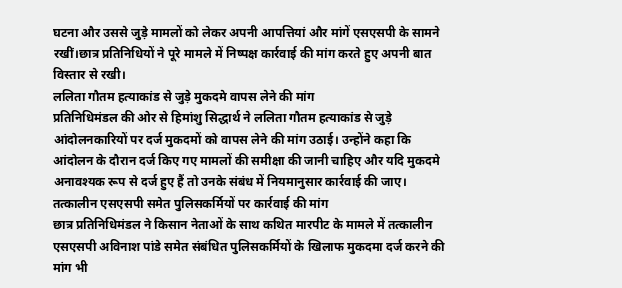घटना और उससे जुड़े मामलों को लेकर अपनी आपत्तियां और मांगें एसएसपी के सामने रखीं।छात्र प्रतिनिधियों ने पूरे मामले में निष्पक्ष कार्रवाई की मांग करते हुए अपनी बात विस्तार से रखी।
ललिता गौतम हत्याकांड से जुड़े मुकदमे वापस लेने की मांग
प्रतिनिधिमंडल की ओर से हिमांशु सिद्धार्थ ने ललिता गौतम हत्याकांड से जुड़े आंदोलनकारियों पर दर्ज मुकदमों को वापस लेने की मांग उठाई। उन्होंने कहा कि आंदोलन के दौरान दर्ज किए गए मामलों की समीक्षा की जानी चाहिए और यदि मुकदमे अनावश्यक रूप से दर्ज हुए हैं तो उनके संबंध में नियमानुसार कार्रवाई की जाए।
तत्कालीन एसएसपी समेत पुलिसकर्मियों पर कार्रवाई की मांग
छात्र प्रतिनिधिमंडल ने किसान नेताओं के साथ कथित मारपीट के मामले में तत्कालीन एसएसपी अविनाश पांडे समेत संबंधित पुलिसकर्मियों के खिलाफ मुकदमा दर्ज करने की मांग भी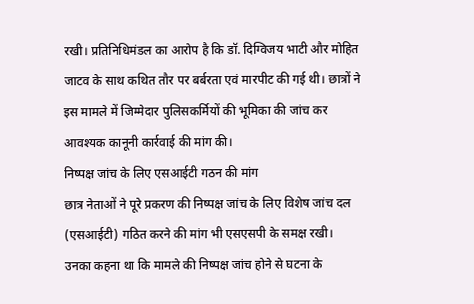रखी। प्रतिनिधिमंडल का आरोप है कि डॉ. दिग्विजय भाटी और मोहित जाटव के साथ कथित तौर पर बर्बरता एवं मारपीट की गई थी। छात्रों ने इस मामले में जिम्मेदार पुलिसकर्मियों की भूमिका की जांच कर आवश्यक कानूनी कार्रवाई की मांग की।
निष्पक्ष जांच के लिए एसआईटी गठन की मांग
छात्र नेताओं ने पूरे प्रकरण की निष्पक्ष जांच के लिए विशेष जांच दल (एसआईटी) गठित करने की मांग भी एसएसपी के समक्ष रखी। उनका कहना था कि मामले की निष्पक्ष जांच होने से घटना के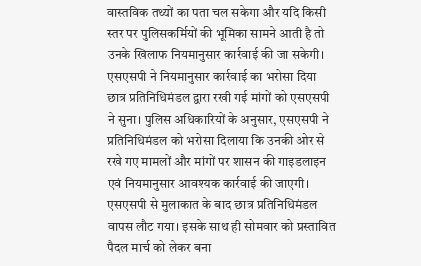वास्तविक तथ्यों का पता चल सकेगा और यदि किसी स्तर पर पुलिसकर्मियों की भूमिका सामने आती है तो उनके खिलाफ नियमानुसार कार्रवाई की जा सकेगी।
एसएसपी ने नियमानुसार कार्रवाई का भरोसा दिया
छात्र प्रतिनिधिमंडल द्वारा रखी गई मांगों को एसएसपी ने सुना। पुलिस अधिकारियों के अनुसार, एसएसपी ने प्रतिनिधिमंडल को भरोसा दिलाया कि उनकी ओर से रखे गए मामलों और मांगों पर शासन की गाइडलाइन एवं नियमानुसार आवश्यक कार्रवाई की जाएगी। एसएसपी से मुलाकात के बाद छात्र प्रतिनिधिमंडल वापस लौट गया। इसके साथ ही सोमवार को प्रस्तावित पैदल मार्च को लेकर बना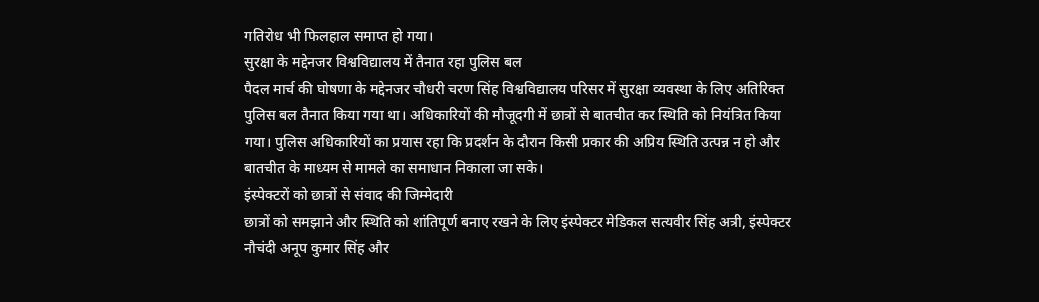गतिरोध भी फिलहाल समाप्त हो गया।
सुरक्षा के मद्देनजर विश्वविद्यालय में तैनात रहा पुलिस बल
पैदल मार्च की घोषणा के मद्देनजर चौधरी चरण सिंह विश्वविद्यालय परिसर में सुरक्षा व्यवस्था के लिए अतिरिक्त पुलिस बल तैनात किया गया था। अधिकारियों की मौजूदगी में छात्रों से बातचीत कर स्थिति को नियंत्रित किया गया। पुलिस अधिकारियों का प्रयास रहा कि प्रदर्शन के दौरान किसी प्रकार की अप्रिय स्थिति उत्पन्न न हो और बातचीत के माध्यम से मामले का समाधान निकाला जा सके।
इंस्पेक्टरों को छात्रों से संवाद की जिम्मेदारी
छात्रों को समझाने और स्थिति को शांतिपूर्ण बनाए रखने के लिए इंस्पेक्टर मेडिकल सत्यवीर सिंह अत्री, इंस्पेक्टर नौचंदी अनूप कुमार सिंह और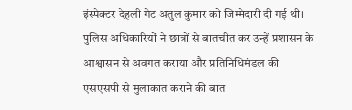इंस्पेक्टर देहली गेट अतुल कुमार को जिम्मेदारी दी गई थी। पुलिस अधिकारियों ने छात्रों से बातचीत कर उन्हें प्रशासन के आश्वासन से अवगत कराया और प्रतिनिधिमंडल की एसएसपी से मुलाकात कराने की बात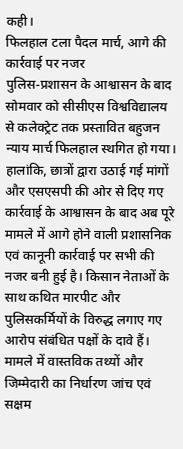कही।
फिलहाल टला पैदल मार्च, आगे की कार्रवाई पर नजर
पुलिस-प्रशासन के आश्वासन के बाद सोमवार को सीसीएस विश्वविद्यालय से कलेक्ट्रेट तक प्रस्तावित बहुजन न्याय मार्च फिलहाल स्थगित हो गया। हालांकि, छात्रों द्वारा उठाई गई मांगों और एसएसपी की ओर से दिए गए कार्रवाई के आश्वासन के बाद अब पूरे मामले में आगे होने वाली प्रशासनिक एवं कानूनी कार्रवाई पर सभी की नजर बनी हुई है। किसान नेताओं के साथ कथित मारपीट और पुलिसकर्मियों के विरुद्ध लगाए गए आरोप संबंधित पक्षों के दावे हैं। मामले में वास्तविक तथ्यों और जिम्मेदारी का निर्धारण जांच एवं सक्षम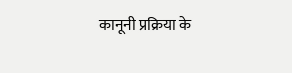कानूनी प्रक्रिया के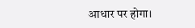आधार पर होगा।